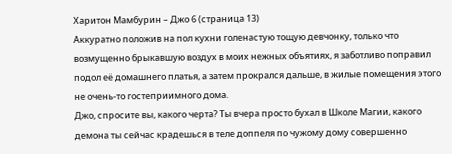Харитон Мамбурин – Джо 6 (страница 13)
Аккуратно положив на пол кухни голенастую тощую девчонку, только что возмущенно брыкавшую воздух в моих нежных объятиях, я заботливо поправил подол её домашнего платья, а затем прокрался дальше, в жилые помещения этого не очень-то гостеприимного дома.
Джо, спросите вы, какого черта? Ты вчера просто бухал в Школе Магии, какого демона ты сейчас крадешься в теле доппеля по чужому дому совершенно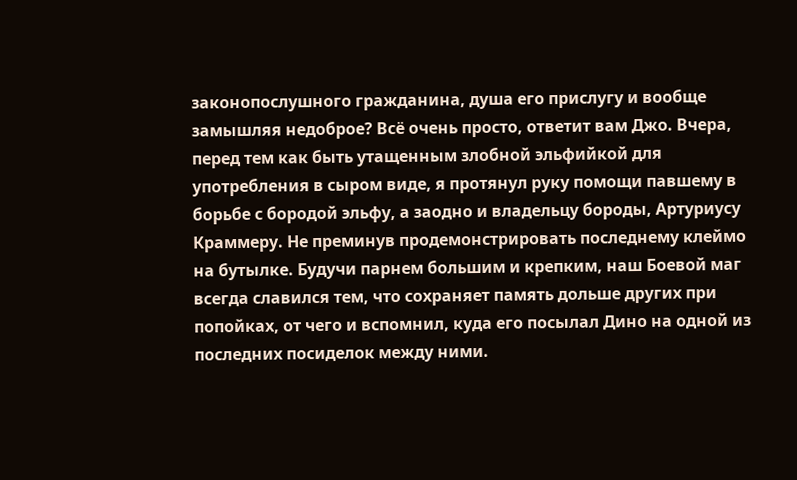законопослушного гражданина, душа его прислугу и вообще замышляя недоброе? Всё очень просто, ответит вам Джо. Вчера, перед тем как быть утащенным злобной эльфийкой для употребления в сыром виде, я протянул руку помощи павшему в борьбе с бородой эльфу, а заодно и владельцу бороды, Артуриусу Краммеру. Не преминув продемонстрировать последнему клеймо на бутылке. Будучи парнем большим и крепким, наш Боевой маг всегда славился тем, что сохраняет память дольше других при попойках, от чего и вспомнил, куда его посылал Дино на одной из последних посиделок между ними.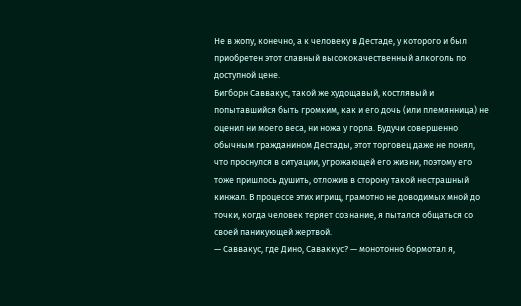Не в жопу, конечно, а к человеку в Дестаде, у которого и был приобретен этот славный высококачественный алкоголь по доступной цене.
Бигборн Саввакус, такой же худощавый, костлявый и попытавшийся быть громким, как и его дочь (или племянница) не оценил ни моего веса, ни ножа у горла. Будучи совершенно обычным гражданином Дестады, этот торговец даже не понял, что проснулся в ситуации, угрожающей его жизни, поэтому его тоже пришлось душить, отложив в сторону такой нестрашный кинжал. В процессе этих игрищ, грамотно не доводимых мной до точки, когда человек теряет сознание, я пытался общаться со своей паникующей жертвой.
— Саввакус, где Дино, Саваккус? — монотонно бормотал я,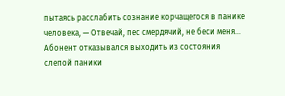пытаясь расслабить сознание корчащегося в панике человека, — Отвечай, пес смердячий, не беси меня…
Абонент отказывался выходить из состояния слепой паники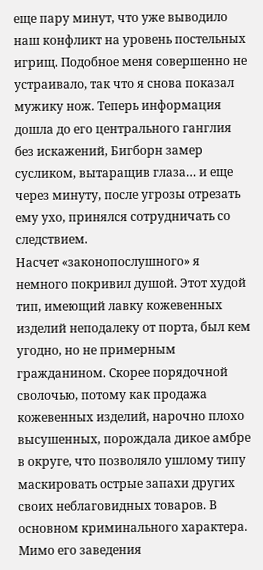еще пару минут, что уже выводило наш конфликт на уровень постельных игрищ. Подобное меня совершенно не устраивало, так что я снова показал мужику нож. Теперь информация дошла до его центрального ганглия без искажений, Бигборн замер сусликом, вытаращив глаза… и еще через минуту, после угрозы отрезать ему ухо, принялся сотрудничать со следствием.
Насчет «законопослушного» я немного покривил душой. Этот худой тип, имеющий лавку кожевенных изделий неподалеку от порта, был кем угодно, но не примерным гражданином. Скорее порядочной сволочью, потому как продажа кожевенных изделий, нарочно плохо высушенных, порождала дикое амбре в округе, что позволяло ушлому типу маскировать острые запахи других своих неблаговидных товаров. В основном криминального характера. Мимо его заведения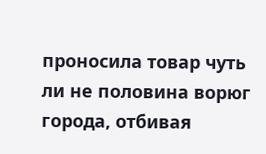проносила товар чуть ли не половина ворюг города, отбивая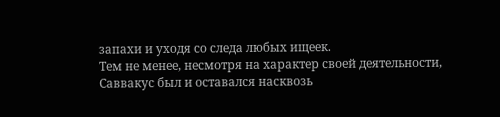запахи и уходя со следа любых ищеек.
Тем не менее, несмотря на характер своей деятельности, Саввакус был и оставался насквозь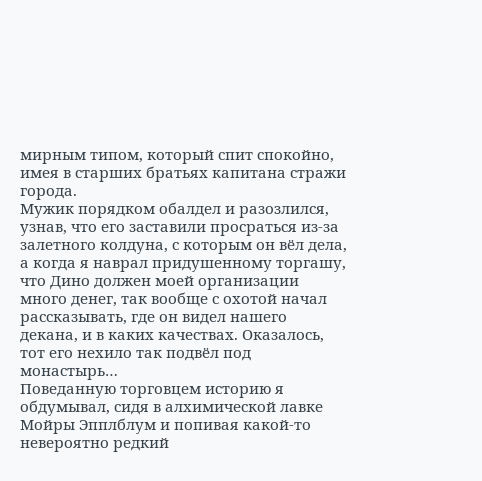мирным типом, который спит спокойно, имея в старших братьях капитана стражи города.
Мужик порядком обалдел и разозлился, узнав, что его заставили просраться из-за залетного колдуна, с которым он вёл дела, а когда я наврал придушенному торгашу, что Дино должен моей организации много денег, так вообще с охотой начал рассказывать, где он видел нашего декана, и в каких качествах. Оказалось, тот его нехило так подвёл под монастырь…
Поведанную торговцем историю я обдумывал, сидя в алхимической лавке Мойры Эпплблум и попивая какой-то невероятно редкий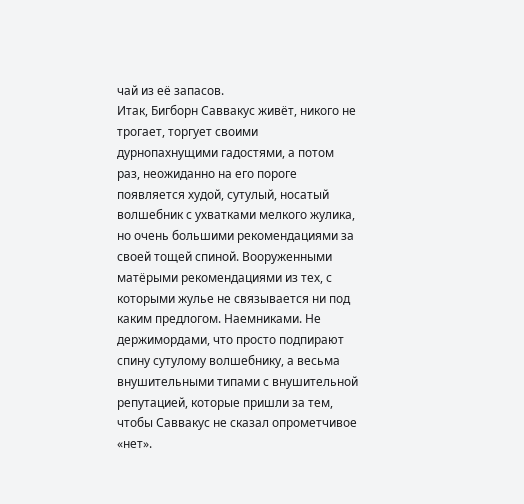чай из её запасов.
Итак, Бигборн Саввакус живёт, никого не трогает, торгует своими дурнопахнущими гадостями, а потом раз, неожиданно на его пороге появляется худой, сутулый, носатый волшебник с ухватками мелкого жулика, но очень большими рекомендациями за своей тощей спиной. Вооруженными матёрыми рекомендациями из тех, с которыми жулье не связывается ни под каким предлогом. Наемниками. Не держимордами, что просто подпирают спину сутулому волшебнику, а весьма внушительными типами с внушительной репутацией, которые пришли за тем, чтобы Саввакус не сказал опрометчивое «нет».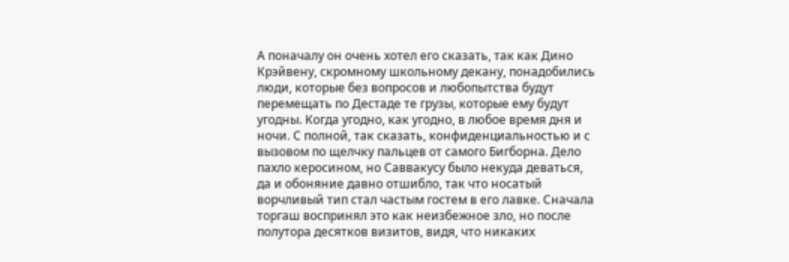А поначалу он очень хотел его сказать, так как Дино Крэйвену, скромному школьному декану, понадобились люди, которые без вопросов и любопытства будут перемещать по Дестаде те грузы, которые ему будут угодны. Когда угодно, как угодно, в любое время дня и ночи. С полной, так сказать, конфиденциальностью и с вызовом по щелчку пальцев от самого Бигборна. Дело пахло керосином, но Саввакусу было некуда деваться, да и обоняние давно отшибло, так что носатый ворчливый тип стал частым гостем в его лавке. Сначала торгаш воспринял это как неизбежное зло, но после полутора десятков визитов, видя, что никаких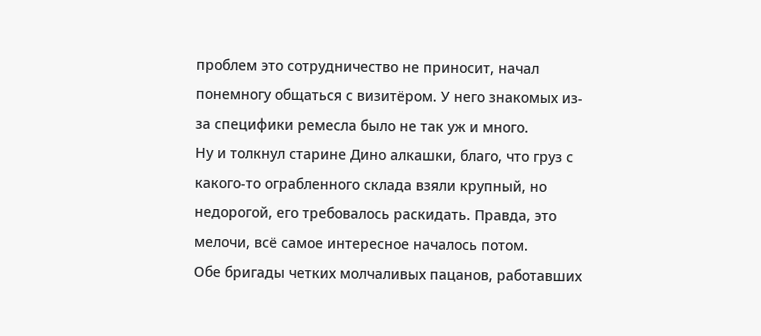проблем это сотрудничество не приносит, начал понемногу общаться с визитёром. У него знакомых из-за специфики ремесла было не так уж и много.
Ну и толкнул старине Дино алкашки, благо, что груз с какого-то ограбленного склада взяли крупный, но недорогой, его требовалось раскидать. Правда, это мелочи, всё самое интересное началось потом.
Обе бригады четких молчаливых пацанов, работавших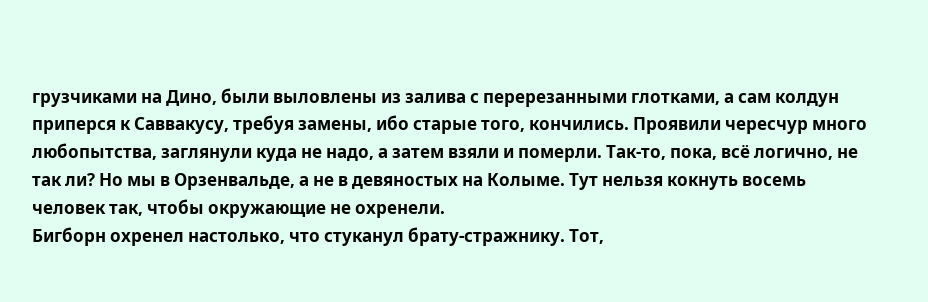грузчиками на Дино, были выловлены из залива с перерезанными глотками, а сам колдун приперся к Саввакусу, требуя замены, ибо старые того, кончились. Проявили чересчур много любопытства, заглянули куда не надо, а затем взяли и померли. Так-то, пока, всё логично, не так ли? Но мы в Орзенвальде, а не в девяностых на Колыме. Тут нельзя кокнуть восемь человек так, чтобы окружающие не охренели.
Бигборн охренел настолько, что стуканул брату-стражнику. Тот,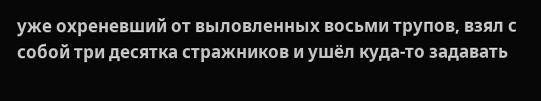уже охреневший от выловленных восьми трупов, взял с собой три десятка стражников и ушёл куда-то задавать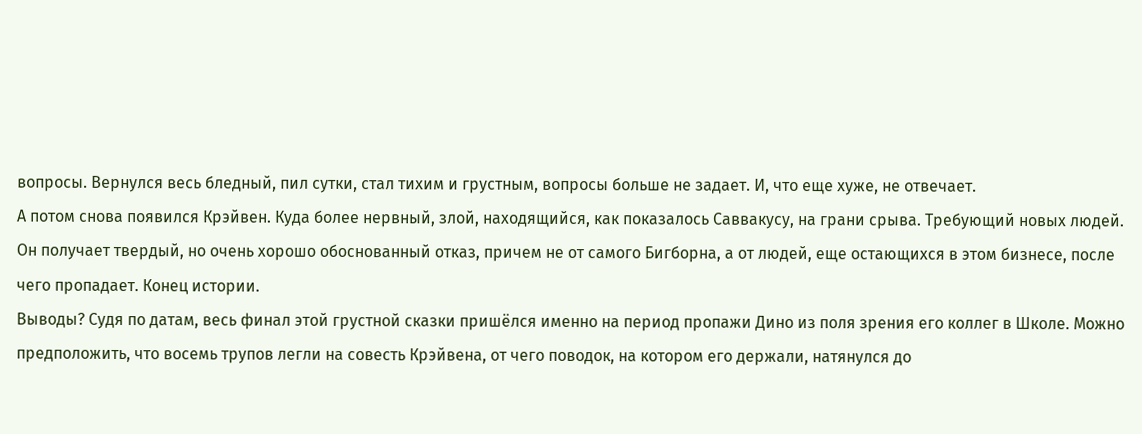вопросы. Вернулся весь бледный, пил сутки, стал тихим и грустным, вопросы больше не задает. И, что еще хуже, не отвечает.
А потом снова появился Крэйвен. Куда более нервный, злой, находящийся, как показалось Саввакусу, на грани срыва. Требующий новых людей. Он получает твердый, но очень хорошо обоснованный отказ, причем не от самого Бигборна, а от людей, еще остающихся в этом бизнесе, после чего пропадает. Конец истории.
Выводы? Судя по датам, весь финал этой грустной сказки пришёлся именно на период пропажи Дино из поля зрения его коллег в Школе. Можно предположить, что восемь трупов легли на совесть Крэйвена, от чего поводок, на котором его держали, натянулся до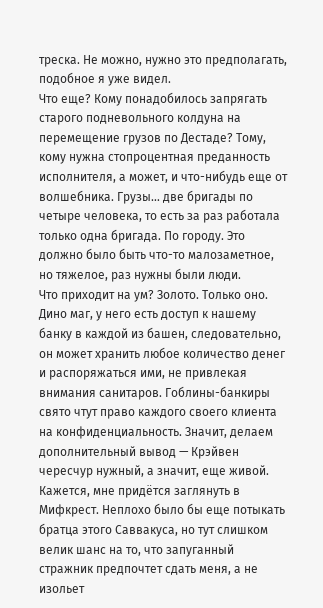треска. Не можно, нужно это предполагать, подобное я уже видел.
Что еще? Кому понадобилось запрягать старого подневольного колдуна на перемещение грузов по Дестаде? Тому, кому нужна стопроцентная преданность исполнителя, а может, и что-нибудь еще от волшебника. Грузы… две бригады по четыре человека, то есть за раз работала только одна бригада. По городу. Это должно было быть что-то малозаметное, но тяжелое, раз нужны были люди.
Что приходит на ум? Золото. Только оно. Дино маг, у него есть доступ к нашему банку в каждой из башен, следовательно, он может хранить любое количество денег и распоряжаться ими, не привлекая внимания санитаров. Гоблины-банкиры свято чтут право каждого своего клиента на конфиденциальность. Значит, делаем дополнительный вывод — Крэйвен чересчур нужный, а значит, еще живой. Кажется, мне придётся заглянуть в Мифкрест. Неплохо было бы еще потыкать братца этого Саввакуса, но тут слишком велик шанс на то, что запуганный стражник предпочтет сдать меня, а не изольет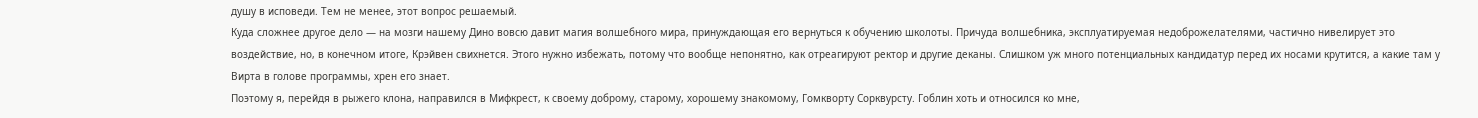душу в исповеди. Тем не менее, этот вопрос решаемый.
Куда сложнее другое дело — на мозги нашему Дино вовсю давит магия волшебного мира, принуждающая его вернуться к обучению школоты. Причуда волшебника, эксплуатируемая недоброжелателями, частично нивелирует это воздействие, но, в конечном итоге, Крэйвен свихнется. Этого нужно избежать, потому что вообще непонятно, как отреагируют ректор и другие деканы. Слишком уж много потенциальных кандидатур перед их носами крутится, а какие там у Вирта в голове программы, хрен его знает.
Поэтому я, перейдя в рыжего клона, направился в Мифкрест, к своему доброму, старому, хорошему знакомому, Гомкворту Сорквурсту. Гоблин хоть и относился ко мне,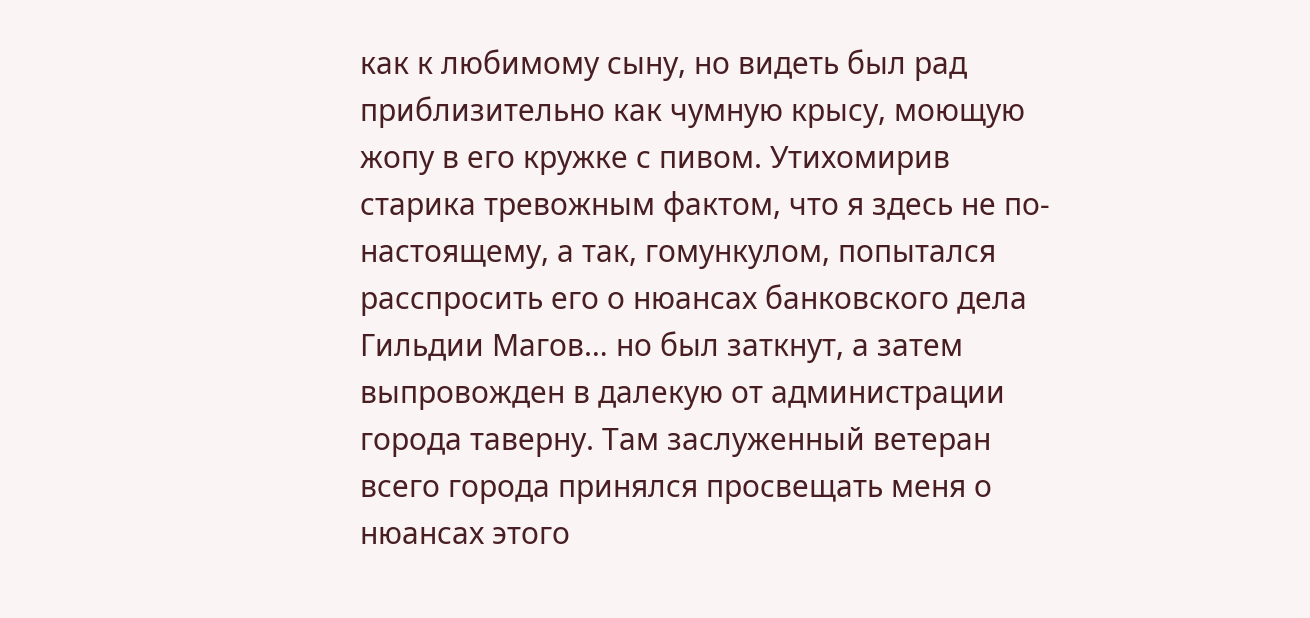как к любимому сыну, но видеть был рад приблизительно как чумную крысу, моющую жопу в его кружке с пивом. Утихомирив старика тревожным фактом, что я здесь не по-настоящему, а так, гомункулом, попытался расспросить его о нюансах банковского дела Гильдии Магов… но был заткнут, а затем выпровожден в далекую от администрации города таверну. Там заслуженный ветеран всего города принялся просвещать меня о нюансах этого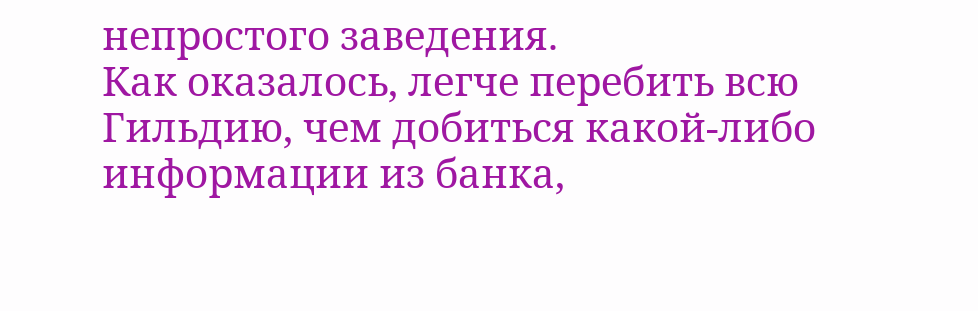непростого заведения.
Как оказалось, легче перебить всю Гильдию, чем добиться какой-либо информации из банка,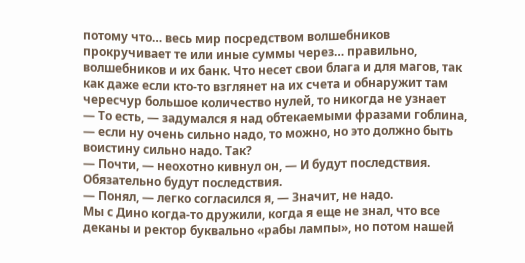потому что… весь мир посредством волшебников прокручивает те или иные суммы через… правильно, волшебников и их банк. Что несет свои блага и для магов, так как даже если кто-то взглянет на их счета и обнаружит там чересчур большое количество нулей, то никогда не узнает
— То есть, — задумался я над обтекаемыми фразами гоблина, — если ну очень сильно надо, то можно, но это должно быть воистину сильно надо. Так?
— Почти, — неохотно кивнул он, — И будут последствия. Обязательно будут последствия.
— Понял, — легко согласился я, — Значит, не надо.
Мы с Дино когда-то дружили, когда я еще не знал, что все деканы и ректор буквально «рабы лампы», но потом нашей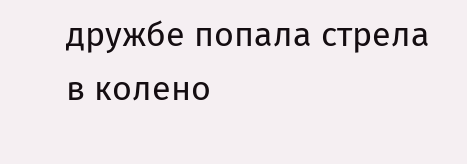дружбе попала стрела в колено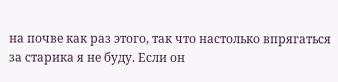на почве как раз этого, так что настолько впрягаться за старика я не буду. Если он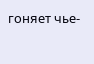гоняет чье-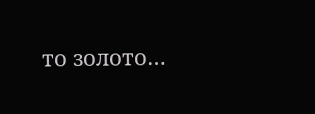то золото…